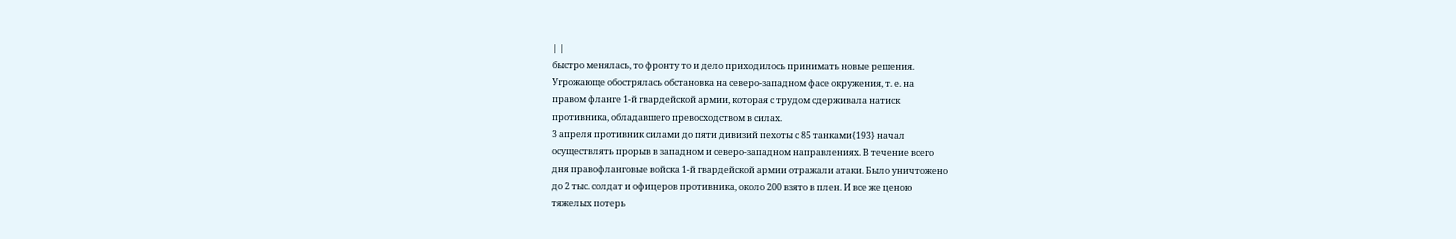| |
быстро менялась, то фронту то и дело приходилось принимать новые решения.
Угрожающе обострялась обстановка на северо-западном фасе окружения, т. е. на
правом фланге 1-й гвардейской армии, которая с трудом сдерживала натиск
противника, обладавшего превосходством в силах.
3 апреля противник силами до пяти дивизий пехоты с 85 танками{193} начал
осуществлять прорыв в западном и северо-западном направлениях. В течение всего
дня правофланговые войска 1-й гвардейской армии отражали атаки. Было уничтожено
до 2 тыс. солдат и офицеров противника, около 200 взято в плен. И все же ценою
тяжелых потерь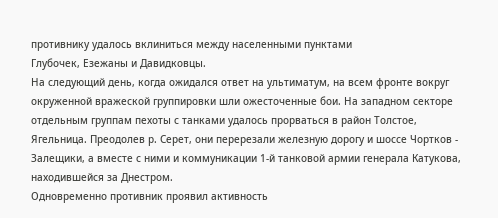противнику удалось вклиниться между населенными пунктами
Глубочек, Езежаны и Давидковцы.
На следующий день, когда ожидался ответ на ультиматум, на всем фронте вокруг
окруженной вражеской группировки шли ожесточенные бои. На западном секторе
отдельным группам пехоты с танками удалось прорваться в район Толстое,
Ягельница. Преодолев р. Серет, они перерезали железную дорогу и шоссе Чортков -
Залещики, а вместе с ними и коммуникации 1-й танковой армии генерала Катукова,
находившейся за Днестром.
Одновременно противник проявил активность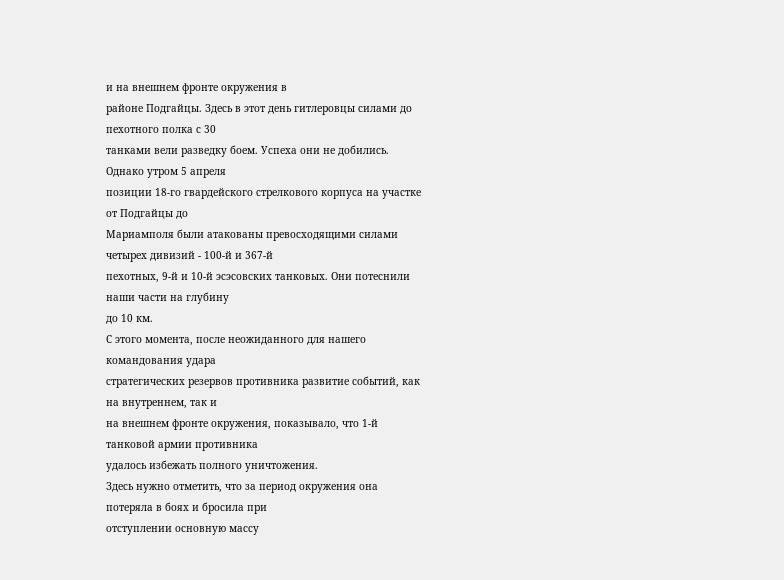и на внешнем фронте окружения в
районе Подгайцы. Здесь в этот день гитлеровцы силами до пехотного полка с 30
танками вели разведку боем. Успеха они не добились. Однако утром 5 апреля
позиции 18-го гвардейского стрелкового корпуса на участке от Подгайцы до
Мариамполя были атакованы превосходящими силами четырех дивизий - 100-й и 367-й
пехотных, 9-й и 10-й эсэсовских танковых. Они потеснили наши части на глубину
до 10 км.
С этого момента, после неожиданного для нашего командования удара
стратегических резервов противника развитие событий, как на внутреннем, так и
на внешнем фронте окружения, показывало, что 1-й танковой армии противника
удалось избежать полного уничтожения.
Здесь нужно отметить, что за период окружения она потеряла в боях и бросила при
отступлении основную массу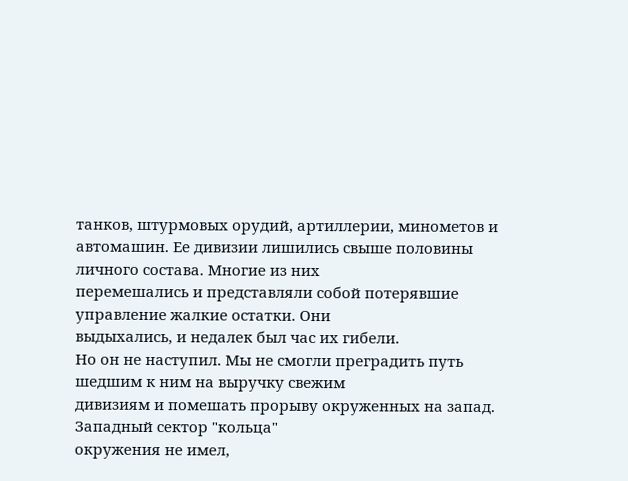танков, штурмовых орудий, артиллерии, минометов и
автомашин. Ее дивизии лишились свыше половины личного состава. Многие из них
перемешались и представляли собой потерявшие управление жалкие остатки. Они
выдыхались, и недалек был час их гибели.
Но он не наступил. Мы не смогли преградить путь шедшим к ним на выручку свежим
дивизиям и помешать прорыву окруженных на запад. Западный сектор "кольца"
окружения не имел,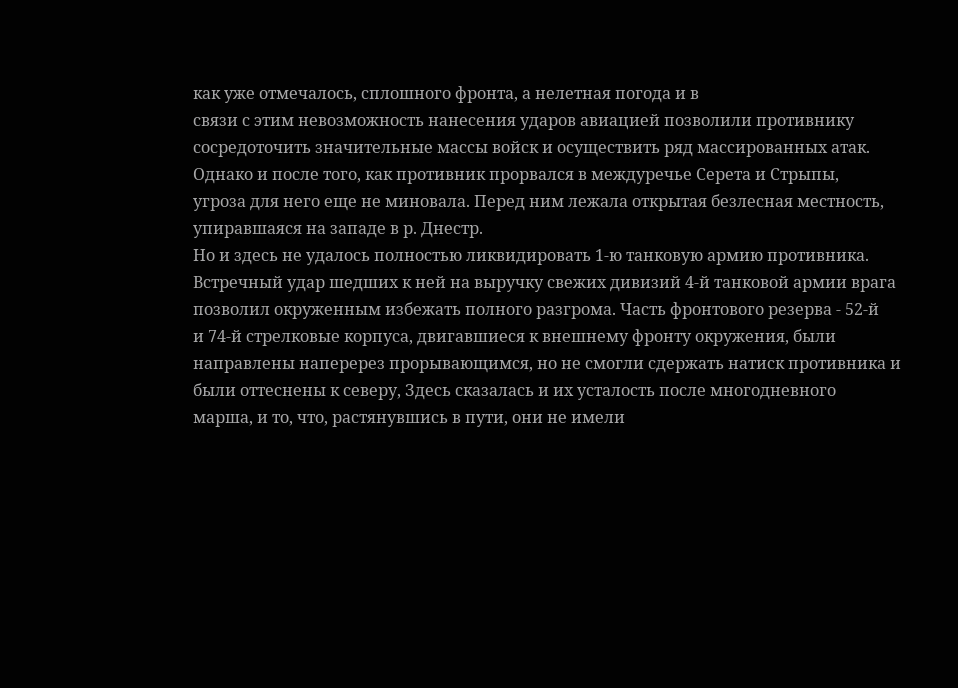как уже отмечалось, сплошного фронта, а нелетная погода и в
связи с этим невозможность нанесения ударов авиацией позволили противнику
сосредоточить значительные массы войск и осуществить ряд массированных атак.
Однако и после того, как противник прорвался в междуречье Серета и Стрыпы,
угроза для него еще не миновала. Перед ним лежала открытая безлесная местность,
упиравшаяся на западе в р. Днестр.
Но и здесь не удалось полностью ликвидировать 1-ю танковую армию противника.
Встречный удар шедших к ней на выручку свежих дивизий 4-й танковой армии врага
позволил окруженным избежать полного разгрома. Часть фронтового резерва - 52-й
и 74-й стрелковые корпуса, двигавшиеся к внешнему фронту окружения, были
направлены наперерез прорывающимся, но не смогли сдержать натиск противника и
были оттеснены к северу, Здесь сказалась и их усталость после многодневного
марша, и то, что, растянувшись в пути, они не имели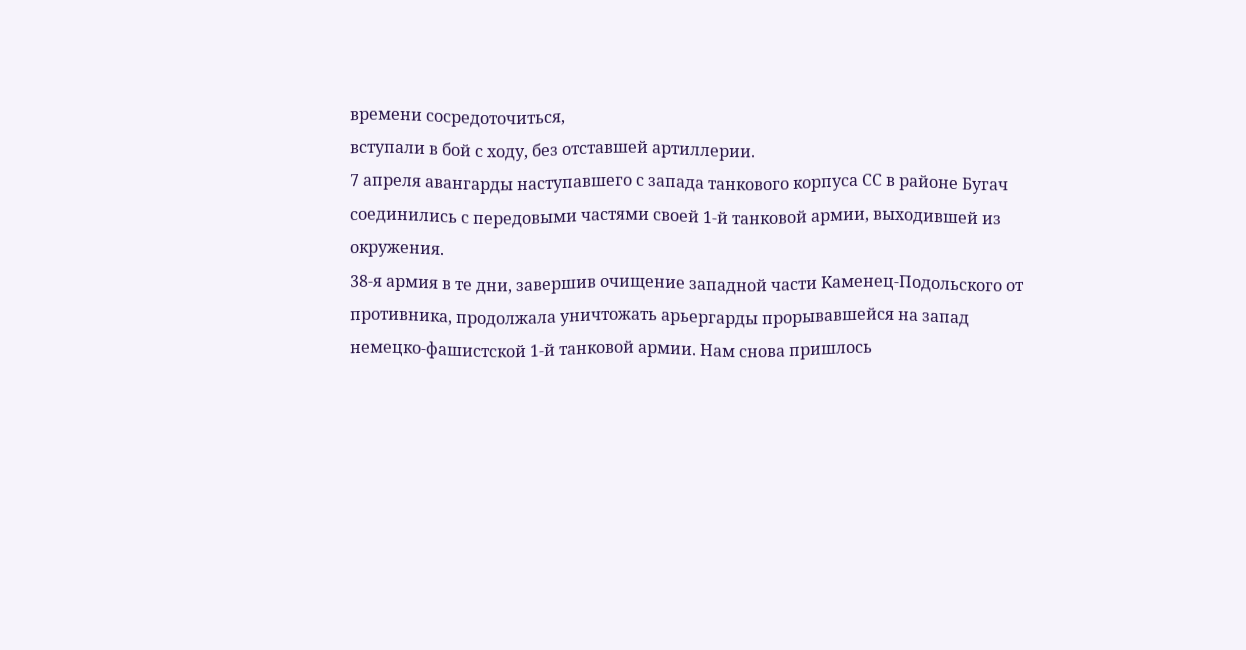времени сосредоточиться,
вступали в бой с ходу, без отставшей артиллерии.
7 апреля авангарды наступавшего с запада танкового корпуса СС в районе Бугач
соединились с передовыми частями своей 1-й танковой армии, выходившей из
окружения.
38-я армия в те дни, завершив очищение западной части Kаменец-Подольского от
противника, продолжала уничтожать арьергарды прорывавшейся на запад
немецко-фашистской 1-й танковой армии. Нам снова пришлось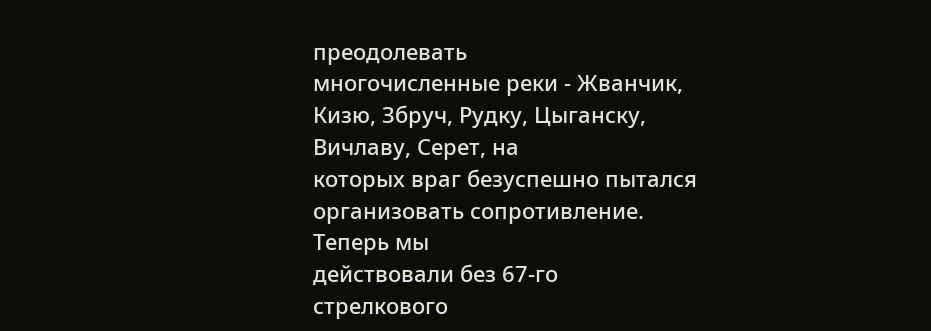преодолевать
многочисленные реки - Жванчик, Кизю, Збруч, Рудку, Цыганску, Вичлаву, Серет, на
которых враг безуспешно пытался организовать сопротивление. Теперь мы
действовали без 67-го стрелкового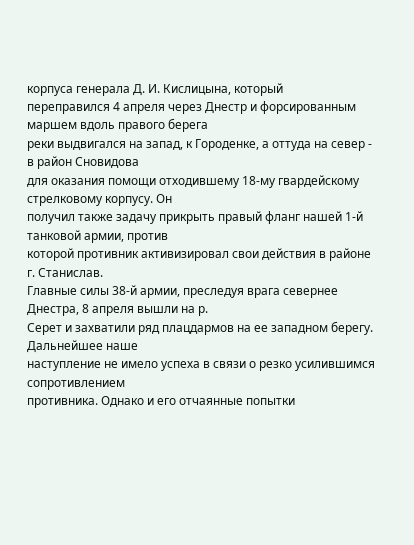корпуса генерала Д. И. Кислицына, который
переправился 4 апреля через Днестр и форсированным маршем вдоль правого берега
реки выдвигался на запад, к Городенке, а оттуда на север - в район Сновидова
для оказания помощи отходившему 18-му гвардейскому стрелковому корпусу. Он
получил также задачу прикрыть правый фланг нашей 1-й танковой армии, против
которой противник активизировал свои действия в районе г. Станислав.
Главные силы 38-й армии, преследуя врага севернее Днестра, 8 апреля вышли на р.
Серет и захватили ряд плацдармов на ее западном берегу. Дальнейшее наше
наступление не имело успеха в связи о резко усилившимся сопротивлением
противника. Однако и его отчаянные попытки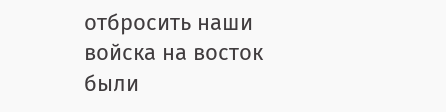отбросить наши войска на восток были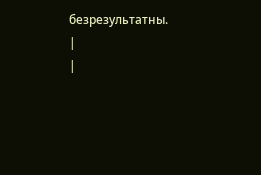безрезультатны.
|
|